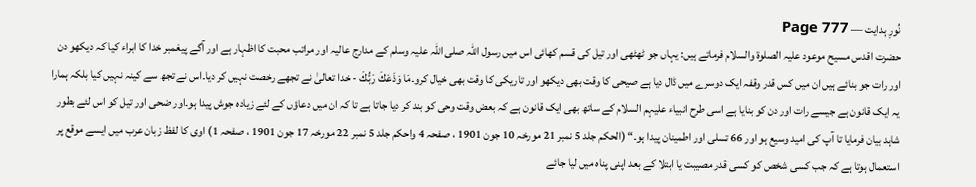نُورِ ہدایت — Page 777
حضرت اقدس مسیح موعود علیہ الصلوۃ والسلام فرماتے ہیں: یہاں جو ٹھٹھی اور تیل کی قسم کھائی اس میں رسول اللہ صلی اللہ علیہ وسلم کے مدارج عالیہ اور مراتب محبت کا اظہار ہے اور آگے پیغمبر خدا کا ابراء کیا کہ دیکھو دن اور رات جو بنائے ہیں ان میں کس قدر وقفہ ایک دوسرے میں ڈال دیا ہے صیحی کا وقت بھی دیکھو اور تاریکی کا وقت بھی خیال کرو۔مَا وَذَعَكَ رَبُّكَ - خدا تعالیٰ نے تجھے رخصت نہیں کر دیا۔اس نے تجھ سے کینہ نہیں کیا بلکہ ہمارا یہ ایک قانون ہے جیسے رات اور دن کو بنایا ہے اسی طرح انبیاء علیہم السلام کے ساتھ بھی ایک قانون ہے کہ بعض وقت وحی کو بند کر دیا جاتا ہے تا کہ ان میں دعاؤں کے لئے زیادہ جوش پیدا ہو۔اور ضحی اور تیل کو اس لئے بطور شاہد بیان فرمایا تا آپ کی امید وسیع ہو اور 66 تسلی اور اطمینان پیدا ہو۔“ (الحکم جلد 5 نمبر 21 مورخہ 10 جون 1901 ، صفحہ 4 واحکم جلد 5 نمبر 22 مورخہ 17 جون 1901 ، صفحہ 1) اوی کا لفظ زبان عرب میں ایسے موقع پر استعمال ہوتا ہے کہ جب کسی شخص کو کسی قدر مصیبت یا ابتلا کے بعد اپنی پناہ میں لیا جائے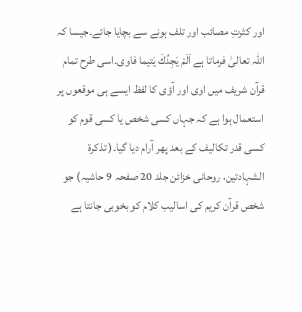اور کثرتِ مصائب اور تلف ہونے سے بچایا جائے۔جیسا کہ اللہ تعالیٰ فرماتا ہے اَلَمْ يَجِدُكَ يَتيما فاوی۔اسی طرح تمام قرآن شریف میں اوی اور آؤی کا لفظ ایسے ہی موقعوں پر استعمال ہوا ہے کہ جہاں کسی شخص یا کسی قوم کو کسی قدر تکالیف کے بعد پھر آرام دیا گیا۔( تذکرۃ الشہادتین، روحانی خزائن جلد 20 صفحہ 9 حاشیہ) جو شخص قرآن کریم کی اسالیب کلام کو بخوبی جانتا ہے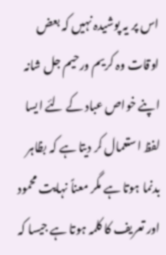اس پر یہ پوشیدہ نہیں کہ بعض اوقات وہ کریم ورحیم جل شانہ اپنے خواص عباد کے لئے ایسا لفظ استعمال کر دیتا ہے کہ بظاہر بدنما ہوتا ہے مگر معناً نہایت محمود اور تعریف کا کلمہ ہوتا ہے جیسا کہ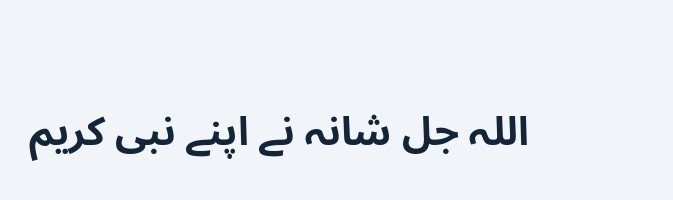اللہ جل شانہ نے اپنے نبی کریم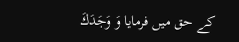کے حق میں فرمایا وَ وَجَدَكَ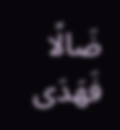ضَالًا فَهَدَی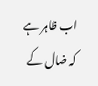اب ظاہر ہے کہ ضال کے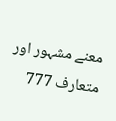معنے مشہور اور متعارف 777